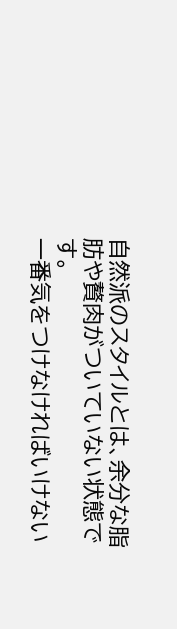自然派のスタイルとは、余分な脂肪や贅肉がついていない状態です。
一番気をつけなければいけない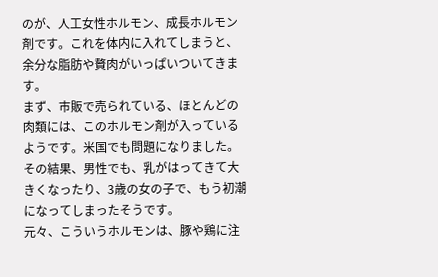のが、人工女性ホルモン、成長ホルモン剤です。これを体内に入れてしまうと、余分な脂肪や贅肉がいっぱいついてきます。
まず、市販で売られている、ほとんどの肉類には、このホルモン剤が入っているようです。米国でも問題になりました。その結果、男性でも、乳がはってきて大きくなったり、3歳の女の子で、もう初潮になってしまったそうです。
元々、こういうホルモンは、豚や鶏に注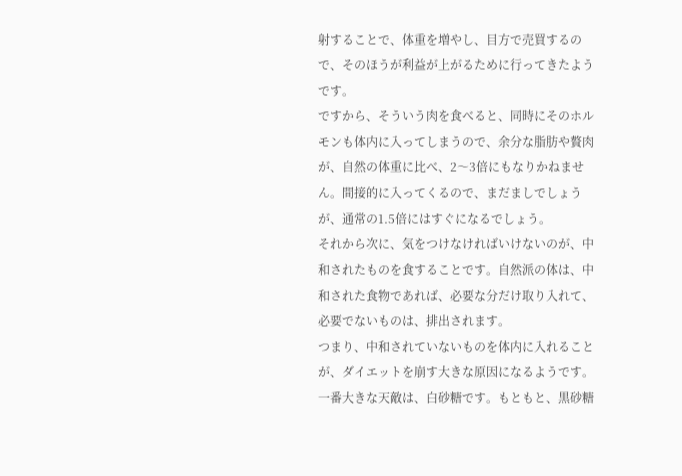射することで、体重を増やし、目方で売買するので、そのほうが利益が上がるために行ってきたようです。
ですから、そういう肉を食べると、同時にそのホルモンも体内に入ってしまうので、余分な脂肪や贅肉が、自然の体重に比べ、2〜3倍にもなりかねません。間接的に入ってくるので、まだましでしょうが、通常の1.5倍にはすぐになるでしょう。
それから次に、気をつけなければいけないのが、中和されたものを食することです。自然派の体は、中和された食物であれば、必要な分だけ取り入れて、必要でないものは、排出されます。
つまり、中和されていないものを体内に入れることが、ダイエットを崩す大きな原因になるようです。
一番大きな天敵は、白砂糖です。もともと、黒砂糖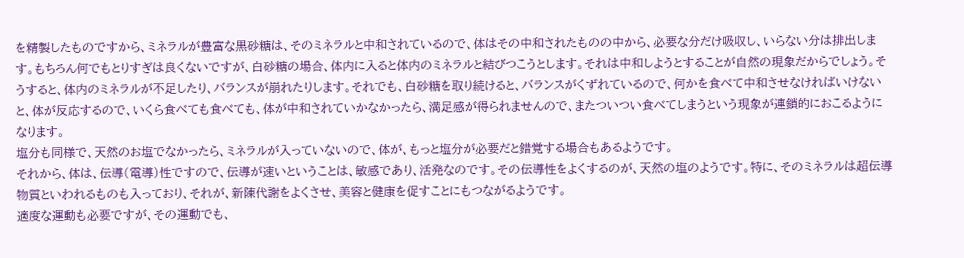を精製したものですから、ミネラルが豊富な黒砂糖は、そのミネラルと中和されているので、体はその中和されたものの中から、必要な分だけ吸収し、いらない分は排出します。もちろん何でもとりすぎは良くないですが、白砂糖の場合、体内に入ると体内のミネラルと結びつこうとします。それは中和しようとすることが自然の現象だからでしょう。そうすると、体内のミネラルが不足したり、バランスが崩れたりします。それでも、白砂糖を取り続けると、バランスがくずれているので、何かを食べて中和させなければいけないと、体が反応するので、いくら食べても食べても、体が中和されていかなかったら、満足感が得られませんので、またついつい食べてしまうという現象が連鎖的におこるようになります。
塩分も同様で、天然のお塩でなかったら、ミネラルが入っていないので、体が、もっと塩分が必要だと錯覚する場合もあるようです。
それから、体は、伝導(電導)性ですので、伝導が速いということは、敏感であり、活発なのです。その伝導性をよくするのが、天然の塩のようです。特に、そのミネラルは超伝導物質といわれるものも入っており、それが、新陳代謝をよくさせ、美容と健康を促すことにもつながるようです。
適度な運動も必要ですが、その運動でも、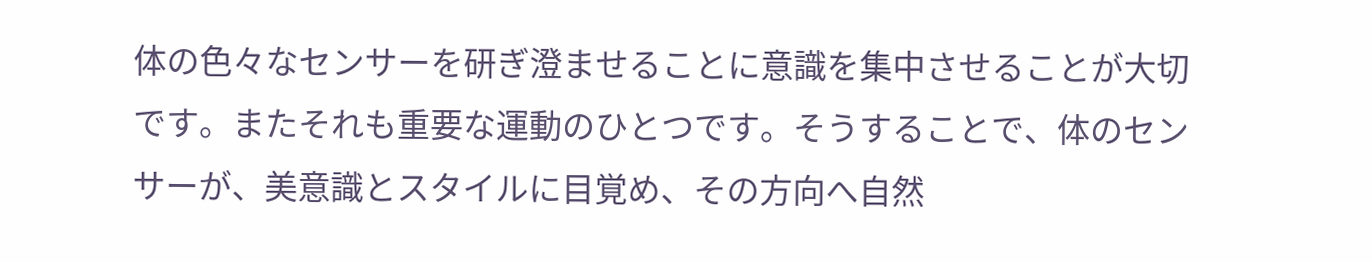体の色々なセンサーを研ぎ澄ませることに意識を集中させることが大切です。またそれも重要な運動のひとつです。そうすることで、体のセンサーが、美意識とスタイルに目覚め、その方向へ自然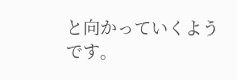と向かっていくようです。